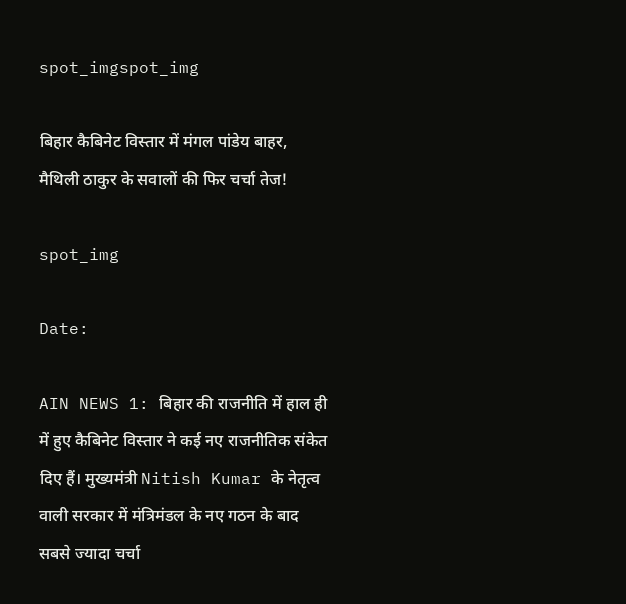spot_imgspot_img

बिहार कैबिनेट विस्तार में मंगल पांडेय बाहर, मैथिली ठाकुर के सवालों की फिर चर्चा तेज!

spot_img

Date:

AIN NEWS 1: बिहार की राजनीति में हाल ही में हुए कैबिनेट विस्तार ने कई नए राजनीतिक संकेत दिए हैं। मुख्यमंत्री Nitish Kumar के नेतृत्व वाली सरकार में मंत्रिमंडल के नए गठन के बाद सबसे ज्यादा चर्चा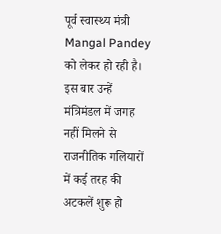पूर्व स्वास्थ्य मंत्री Mangal Pandey को लेकर हो रही है। इस बार उन्हें मंत्रिमंडल में जगह नहीं मिलने से राजनीतिक गलियारों में कई तरह की अटकलें शुरू हो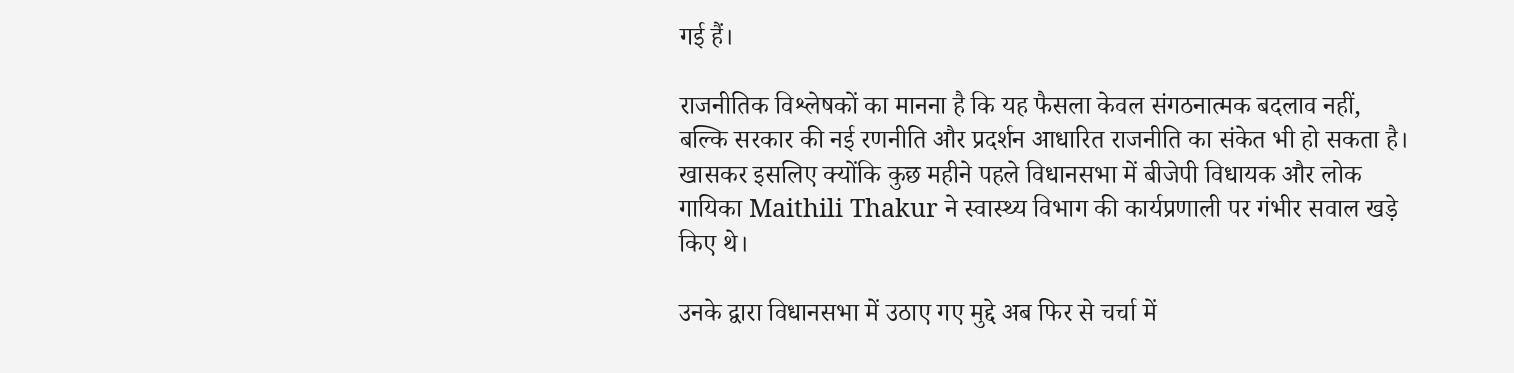गई हैं।

राजनीतिक विश्लेषकों का मानना है कि यह फैसला केवल संगठनात्मक बदलाव नहीं, बल्कि सरकार की नई रणनीति और प्रदर्शन आधारित राजनीति का संकेत भी हो सकता है। खासकर इसलिए क्योंकि कुछ महीने पहले विधानसभा में बीजेपी विधायक और लोक गायिका Maithili Thakur ने स्वास्थ्य विभाग की कार्यप्रणाली पर गंभीर सवाल खड़े किए थे।

उनके द्वारा विधानसभा में उठाए गए मुद्दे अब फिर से चर्चा में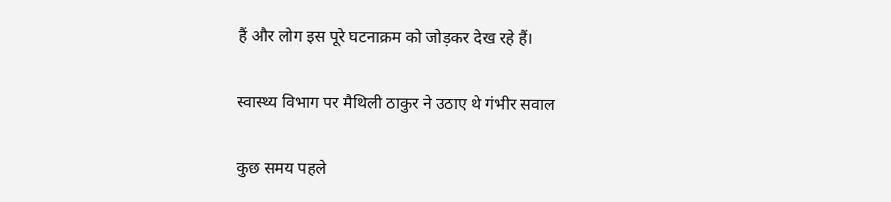हैं और लोग इस पूरे घटनाक्रम को जोड़कर देख रहे हैं।

स्वास्थ्य विभाग पर मैथिली ठाकुर ने उठाए थे गंभीर सवाल

कुछ समय पहले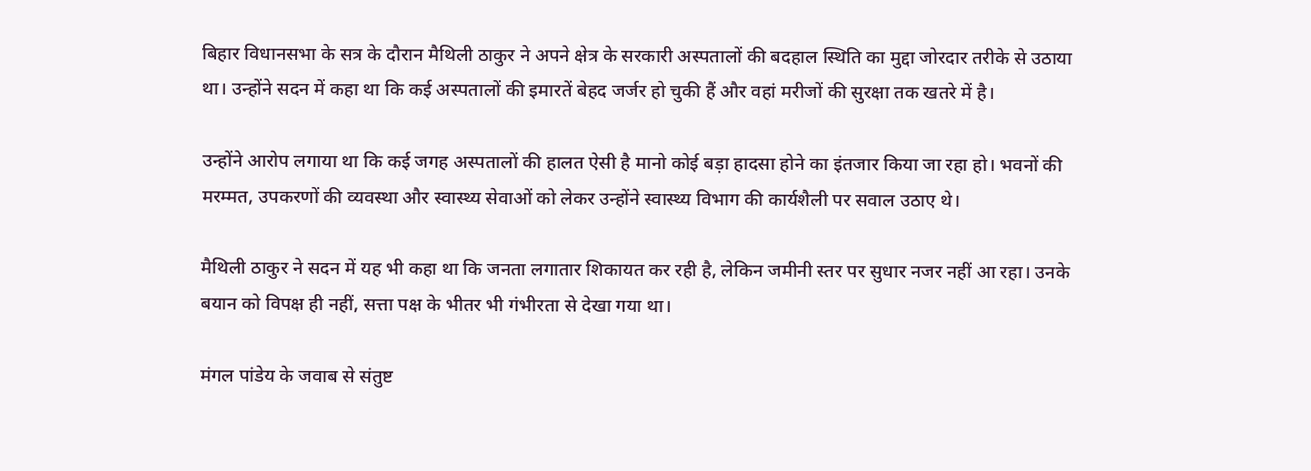बिहार विधानसभा के सत्र के दौरान मैथिली ठाकुर ने अपने क्षेत्र के सरकारी अस्पतालों की बदहाल स्थिति का मुद्दा जोरदार तरीके से उठाया था। उन्होंने सदन में कहा था कि कई अस्पतालों की इमारतें बेहद जर्जर हो चुकी हैं और वहां मरीजों की सुरक्षा तक खतरे में है।

उन्होंने आरोप लगाया था कि कई जगह अस्पतालों की हालत ऐसी है मानो कोई बड़ा हादसा होने का इंतजार किया जा रहा हो। भवनों की मरम्मत, उपकरणों की व्यवस्था और स्वास्थ्य सेवाओं को लेकर उन्होंने स्वास्थ्य विभाग की कार्यशैली पर सवाल उठाए थे।

मैथिली ठाकुर ने सदन में यह भी कहा था कि जनता लगातार शिकायत कर रही है, लेकिन जमीनी स्तर पर सुधार नजर नहीं आ रहा। उनके बयान को विपक्ष ही नहीं, सत्ता पक्ष के भीतर भी गंभीरता से देखा गया था।

मंगल पांडेय के जवाब से संतुष्ट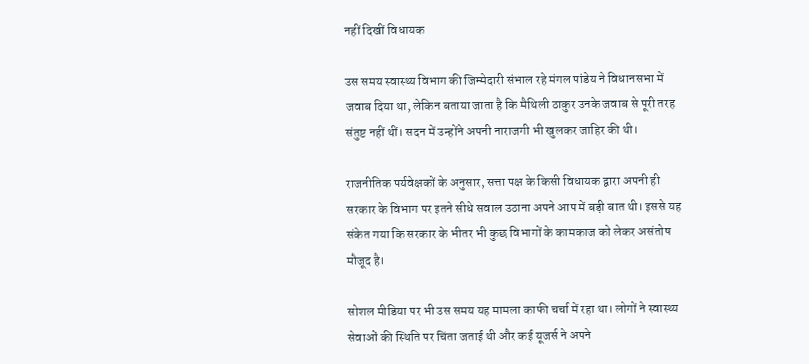नहीं दिखीं विधायक

उस समय स्वास्थ्य विभाग की जिम्मेदारी संभाल रहे मंगल पांडेय ने विधानसभा में जवाब दिया था, लेकिन बताया जाता है कि मैथिली ठाकुर उनके जवाब से पूरी तरह संतुष्ट नहीं थीं। सदन में उन्होंने अपनी नाराजगी भी खुलकर जाहिर की थी।

राजनीतिक पर्यवेक्षकों के अनुसार, सत्ता पक्ष के किसी विधायक द्वारा अपनी ही सरकार के विभाग पर इतने सीधे सवाल उठाना अपने आप में बड़ी बात थी। इससे यह संकेत गया कि सरकार के भीतर भी कुछ विभागों के कामकाज को लेकर असंतोष मौजूद है।

सोशल मीडिया पर भी उस समय यह मामला काफी चर्चा में रहा था। लोगों ने स्वास्थ्य सेवाओं की स्थिति पर चिंता जताई थी और कई यूजर्स ने अपने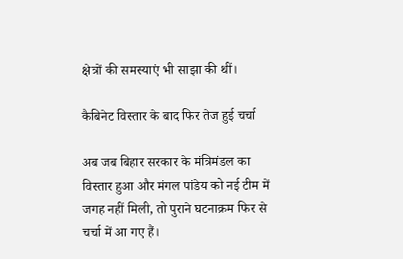क्षेत्रों की समस्याएं भी साझा की थीं।

कैबिनेट विस्तार के बाद फिर तेज हुई चर्चा

अब जब बिहार सरकार के मंत्रिमंडल का विस्तार हुआ और मंगल पांडेय को नई टीम में जगह नहीं मिली, तो पुराने घटनाक्रम फिर से चर्चा में आ गए हैं।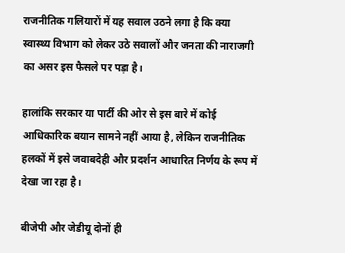राजनीतिक गलियारों में यह सवाल उठने लगा है कि क्या स्वास्थ्य विभाग को लेकर उठे सवालों और जनता की नाराजगी का असर इस फैसले पर पड़ा है।

हालांकि सरकार या पार्टी की ओर से इस बारे में कोई आधिकारिक बयान सामने नहीं आया है, लेकिन राजनीतिक हलकों में इसे जवाबदेही और प्रदर्शन आधारित निर्णय के रूप में देखा जा रहा है।

बीजेपी और जेडीयू दोनों ही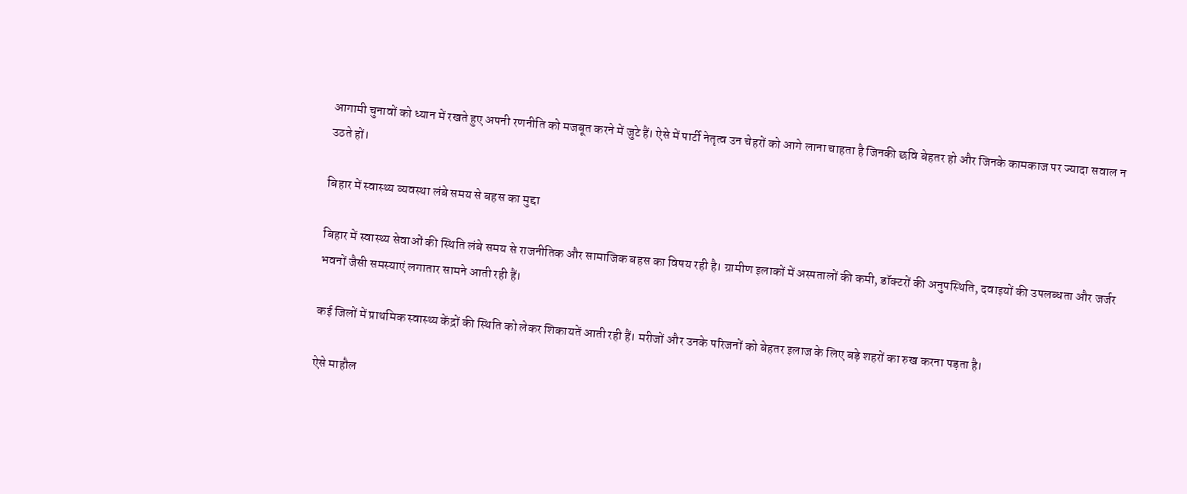आगामी चुनावों को ध्यान में रखते हुए अपनी रणनीति को मजबूत करने में जुटे हैं। ऐसे में पार्टी नेतृत्व उन चेहरों को आगे लाना चाहता है जिनकी छवि बेहतर हो और जिनके कामकाज पर ज्यादा सवाल न उठते हों।

बिहार में स्वास्थ्य व्यवस्था लंबे समय से बहस का मुद्दा

बिहार में स्वास्थ्य सेवाओं की स्थिति लंबे समय से राजनीतिक और सामाजिक बहस का विषय रही है। ग्रामीण इलाकों में अस्पतालों की कमी, डॉक्टरों की अनुपस्थिति, दवाइयों की उपलब्धता और जर्जर भवनों जैसी समस्याएं लगातार सामने आती रही हैं।

कई जिलों में प्राथमिक स्वास्थ्य केंद्रों की स्थिति को लेकर शिकायतें आती रही हैं। मरीजों और उनके परिजनों को बेहतर इलाज के लिए बड़े शहरों का रुख करना पड़ता है।

ऐसे माहौल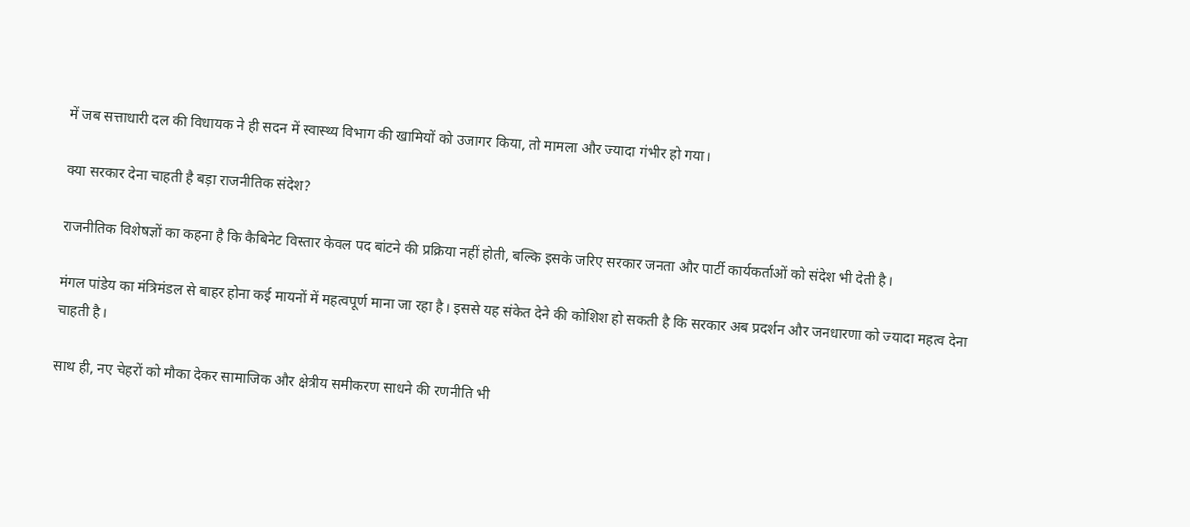में जब सत्ताधारी दल की विधायक ने ही सदन में स्वास्थ्य विभाग की खामियों को उजागर किया, तो मामला और ज्यादा गंभीर हो गया।

क्या सरकार देना चाहती है बड़ा राजनीतिक संदेश?

राजनीतिक विशेषज्ञों का कहना है कि कैबिनेट विस्तार केवल पद बांटने की प्रक्रिया नहीं होती, बल्कि इसके जरिए सरकार जनता और पार्टी कार्यकर्ताओं को संदेश भी देती है।

मंगल पांडेय का मंत्रिमंडल से बाहर होना कई मायनों में महत्वपूर्ण माना जा रहा है। इससे यह संकेत देने की कोशिश हो सकती है कि सरकार अब प्रदर्शन और जनधारणा को ज्यादा महत्व देना चाहती है।

साथ ही, नए चेहरों को मौका देकर सामाजिक और क्षेत्रीय समीकरण साधने की रणनीति भी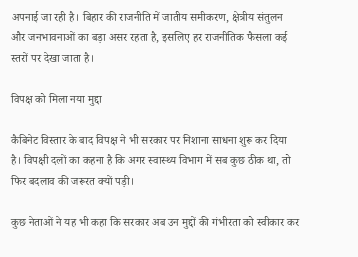अपनाई जा रही है। बिहार की राजनीति में जातीय समीकरण, क्षेत्रीय संतुलन और जनभावनाओं का बड़ा असर रहता है, इसलिए हर राजनीतिक फैसला कई स्तरों पर देखा जाता है।

विपक्ष को मिला नया मुद्दा

कैबिनेट विस्तार के बाद विपक्ष ने भी सरकार पर निशाना साधना शुरू कर दिया है। विपक्षी दलों का कहना है कि अगर स्वास्थ्य विभाग में सब कुछ ठीक था, तो फिर बदलाव की जरूरत क्यों पड़ी।

कुछ नेताओं ने यह भी कहा कि सरकार अब उन मुद्दों की गंभीरता को स्वीकार कर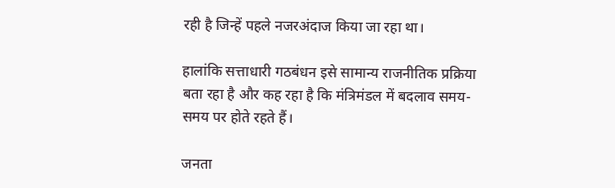रही है जिन्हें पहले नजरअंदाज किया जा रहा था।

हालांकि सत्ताधारी गठबंधन इसे सामान्य राजनीतिक प्रक्रिया बता रहा है और कह रहा है कि मंत्रिमंडल में बदलाव समय-समय पर होते रहते हैं।

जनता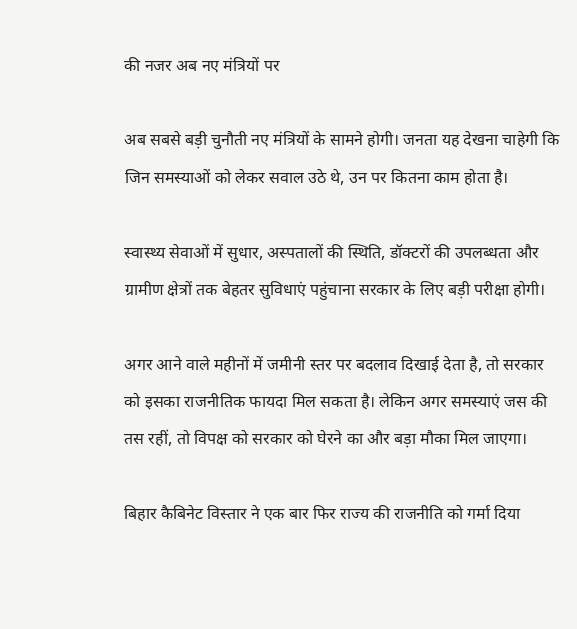की नजर अब नए मंत्रियों पर

अब सबसे बड़ी चुनौती नए मंत्रियों के सामने होगी। जनता यह देखना चाहेगी कि जिन समस्याओं को लेकर सवाल उठे थे, उन पर कितना काम होता है।

स्वास्थ्य सेवाओं में सुधार, अस्पतालों की स्थिति, डॉक्टरों की उपलब्धता और ग्रामीण क्षेत्रों तक बेहतर सुविधाएं पहुंचाना सरकार के लिए बड़ी परीक्षा होगी।

अगर आने वाले महीनों में जमीनी स्तर पर बदलाव दिखाई देता है, तो सरकार को इसका राजनीतिक फायदा मिल सकता है। लेकिन अगर समस्याएं जस की तस रहीं, तो विपक्ष को सरकार को घेरने का और बड़ा मौका मिल जाएगा।

बिहार कैबिनेट विस्तार ने एक बार फिर राज्य की राजनीति को गर्मा दिया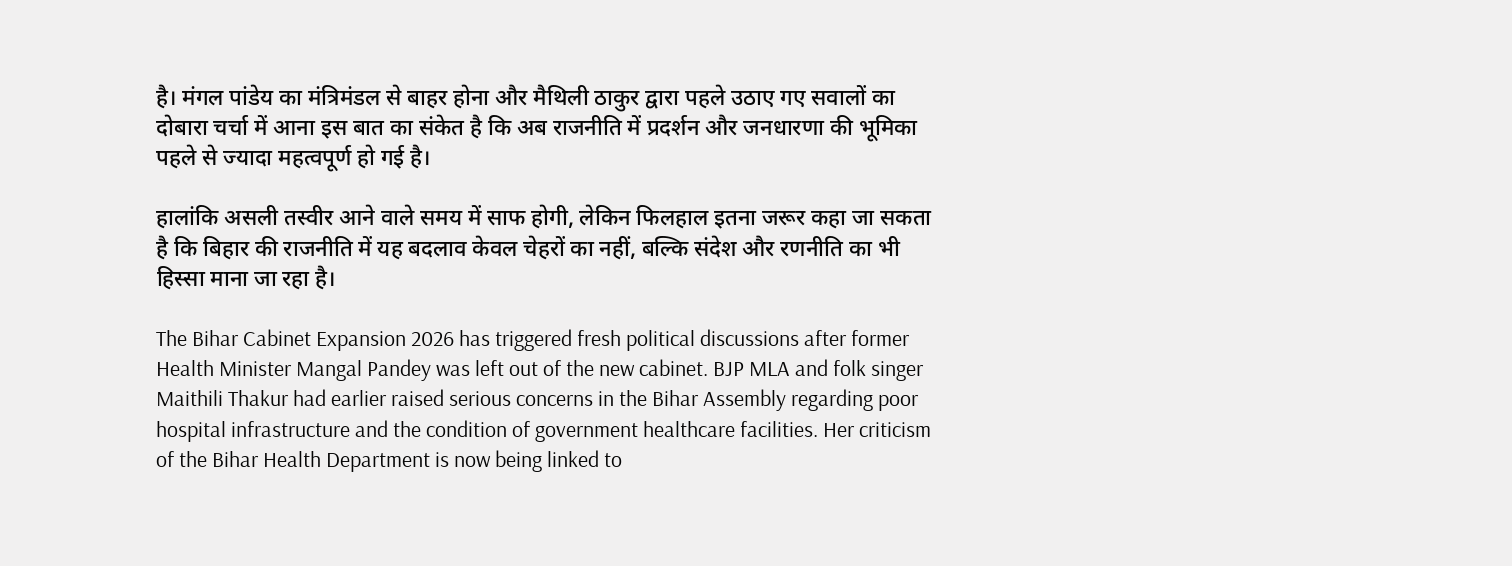है। मंगल पांडेय का मंत्रिमंडल से बाहर होना और मैथिली ठाकुर द्वारा पहले उठाए गए सवालों का दोबारा चर्चा में आना इस बात का संकेत है कि अब राजनीति में प्रदर्शन और जनधारणा की भूमिका पहले से ज्यादा महत्वपूर्ण हो गई है।

हालांकि असली तस्वीर आने वाले समय में साफ होगी, लेकिन फिलहाल इतना जरूर कहा जा सकता है कि बिहार की राजनीति में यह बदलाव केवल चेहरों का नहीं, बल्कि संदेश और रणनीति का भी हिस्सा माना जा रहा है।

The Bihar Cabinet Expansion 2026 has triggered fresh political discussions after former Health Minister Mangal Pandey was left out of the new cabinet. BJP MLA and folk singer Maithili Thakur had earlier raised serious concerns in the Bihar Assembly regarding poor hospital infrastructure and the condition of government healthcare facilities. Her criticism of the Bihar Health Department is now being linked to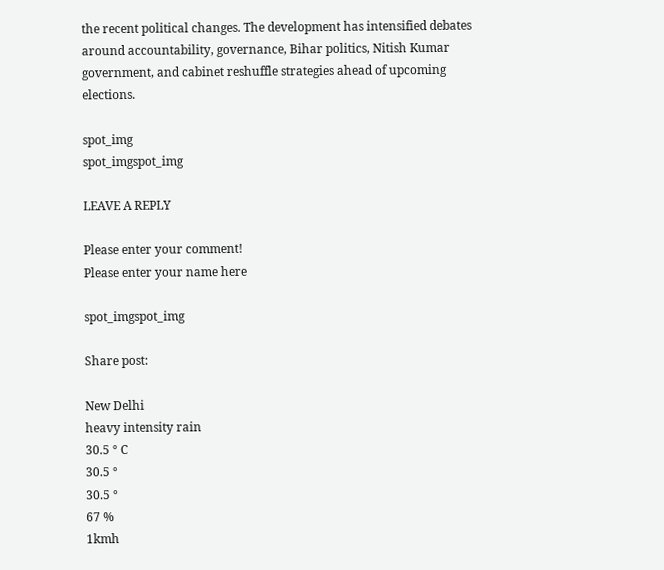the recent political changes. The development has intensified debates around accountability, governance, Bihar politics, Nitish Kumar government, and cabinet reshuffle strategies ahead of upcoming elections.

spot_img
spot_imgspot_img

LEAVE A REPLY

Please enter your comment!
Please enter your name here

spot_imgspot_img

Share post:

New Delhi
heavy intensity rain
30.5 ° C
30.5 °
30.5 °
67 %
1kmh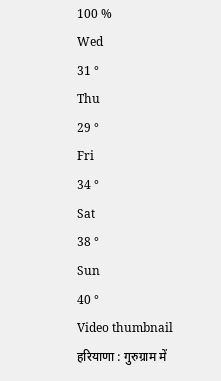100 %
Wed
31 °
Thu
29 °
Fri
34 °
Sat
38 °
Sun
40 °
Video thumbnail
हरियाणा : गुरुग्राम में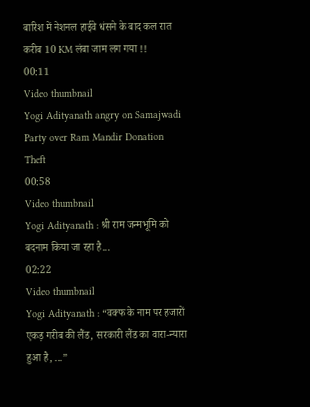बारिश में नेशनल हाईवे धंसने के बाद कल रात करीब 10 KM लंबा जाम लग गया !!
00:11
Video thumbnail
Yogi Adityanath angry on Samajwadi Party over Ram Mandir Donation Theft
00:58
Video thumbnail
Yogi Adityanath : श्री राम जन्मभूमि को बदनाम किया जा रहा है...
02:22
Video thumbnail
Yogi Adityanath : “वक्फ के नाम पर हजारों एकड़ गरीब की लैंड, सरकारी लैंड का वारा-न्यारा हुआ है, ...”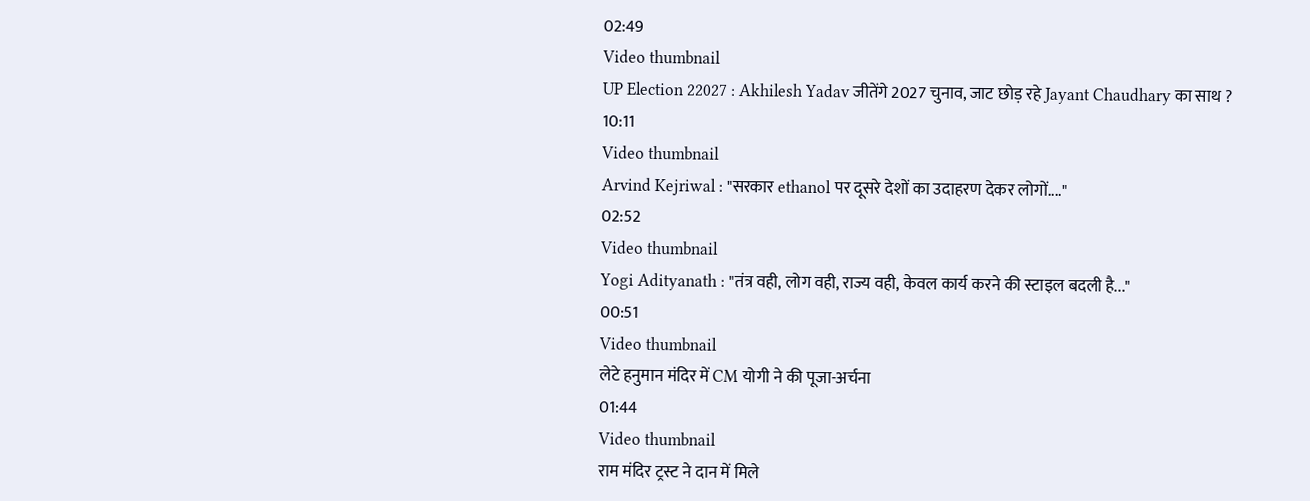02:49
Video thumbnail
UP Election 22027 : Akhilesh Yadav जीतेंगे 2027 चुनाव, जाट छोड़ रहे Jayant Chaudhary का साथ ?
10:11
Video thumbnail
Arvind Kejriwal : "सरकार ethanol पर दूसरे देशों का उदाहरण देकर लोगों...."
02:52
Video thumbnail
Yogi Adityanath : "तंत्र वही, लोग वही, राज्य वही, केवल कार्य करने की स्टाइल बदली है..."
00:51
Video thumbnail
लेटे हनुमान मंदिर में CM योगी ने की पूजा-अर्चना
01:44
Video thumbnail
राम मंदिर ट्रस्ट ने दान में मिले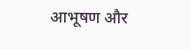आभूषण और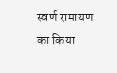स्वर्ण रामायण का किया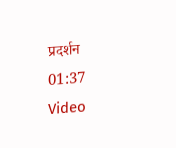प्रदर्शन
01:37
Video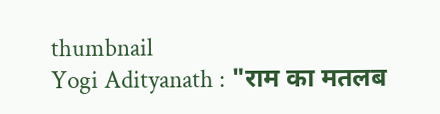thumbnail
Yogi Adityanath : "राम का मतलब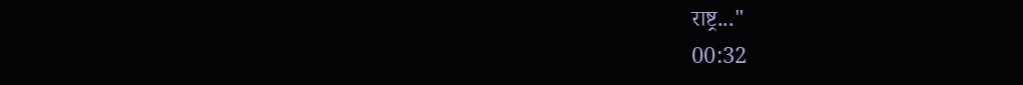राष्ट्र..."
00:32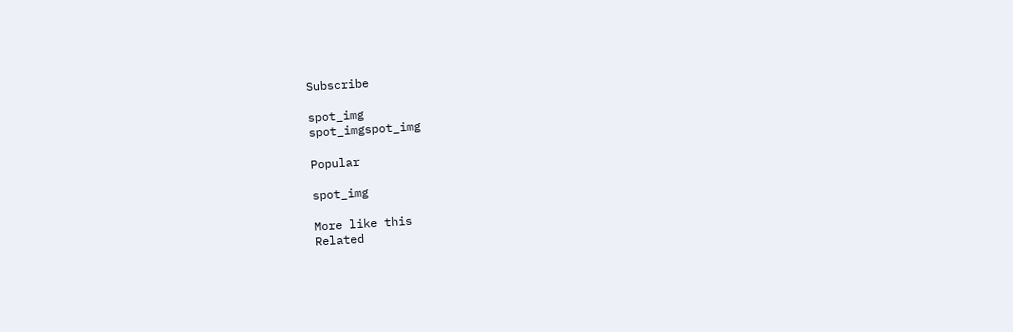Subscribe

spot_img
spot_imgspot_img

Popular

spot_img

More like this
Related